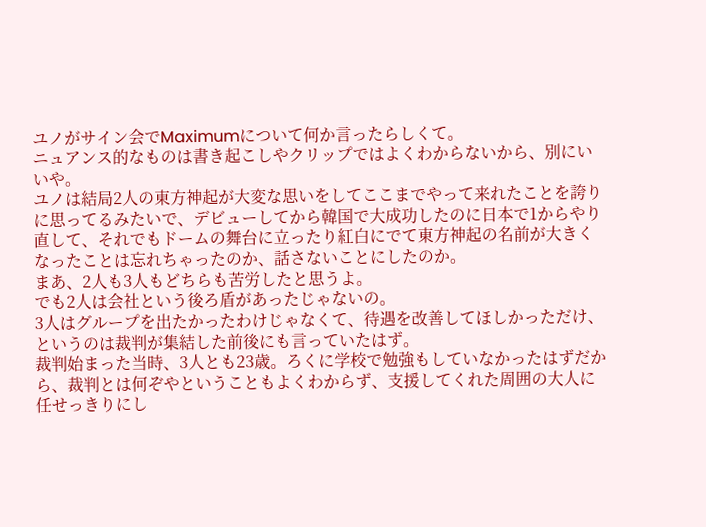ユノがサイン会でMaximumについて何か言ったらしくて。
ニュアンス的なものは書き起こしやクリップではよくわからないから、別にいいや。
ユノは結局2人の東方神起が大変な思いをしてここまでやって来れたことを誇りに思ってるみたいで、デビューしてから韓国で大成功したのに日本で1からやり直して、それでもドームの舞台に立ったり紅白にでて東方神起の名前が大きくなったことは忘れちゃったのか、話さないことにしたのか。
まあ、2人も3人もどちらも苦労したと思うよ。
でも2人は会社という後ろ盾があったじゃないの。
3人はグループを出たかったわけじゃなくて、待遇を改善してほしかっただけ、というのは裁判が集結した前後にも言っていたはず。
裁判始まった当時、3人とも23歳。ろくに学校で勉強もしていなかったはずだから、裁判とは何ぞやということもよくわからず、支援してくれた周囲の大人に任せっきりにし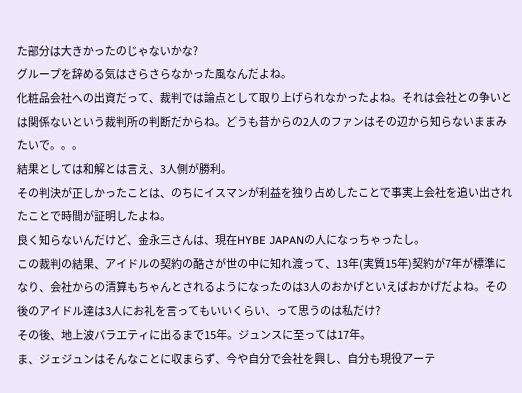た部分は大きかったのじゃないかな?
グループを辞める気はさらさらなかった風なんだよね。
化粧品会社への出資だって、裁判では論点として取り上げられなかったよね。それは会社との争いとは関係ないという裁判所の判断だからね。どうも昔からの2人のファンはその辺から知らないままみたいで。。。
結果としては和解とは言え、3人側が勝利。
その判決が正しかったことは、のちにイスマンが利益を独り占めしたことで事実上会社を追い出されたことで時間が証明したよね。
良く知らないんだけど、金永三さんは、現在HYBE JAPANの人になっちゃったし。
この裁判の結果、アイドルの契約の酷さが世の中に知れ渡って、13年(実質15年)契約が7年が標準になり、会社からの清算もちゃんとされるようになったのは3人のおかげといえばおかげだよね。その後のアイドル達は3人にお礼を言ってもいいくらい、って思うのは私だけ?
その後、地上波バラエティに出るまで15年。ジュンスに至っては17年。
ま、ジェジュンはそんなことに収まらず、今や自分で会社を興し、自分も現役アーテ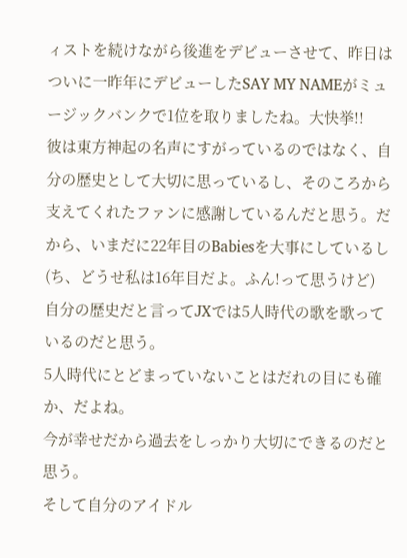ィストを続けながら後進をデビューさせて、昨日はついに一昨年にデビューしたSAY MY NAMEがミュージックバンクで1位を取りましたね。大快挙!!
彼は東方神起の名声にすがっているのではなく、自分の歴史として大切に思っているし、そのころから支えてくれたファンに感謝しているんだと思う。だから、いまだに22年目のBabiesを大事にしているし(ち、どうせ私は16年目だよ。ふん!って思うけど)
自分の歴史だと言ってJXでは5人時代の歌を歌っているのだと思う。
5人時代にとどまっていないことはだれの目にも確か、だよね。
今が幸せだから過去をしっかり大切にできるのだと思う。
そして自分のアイドル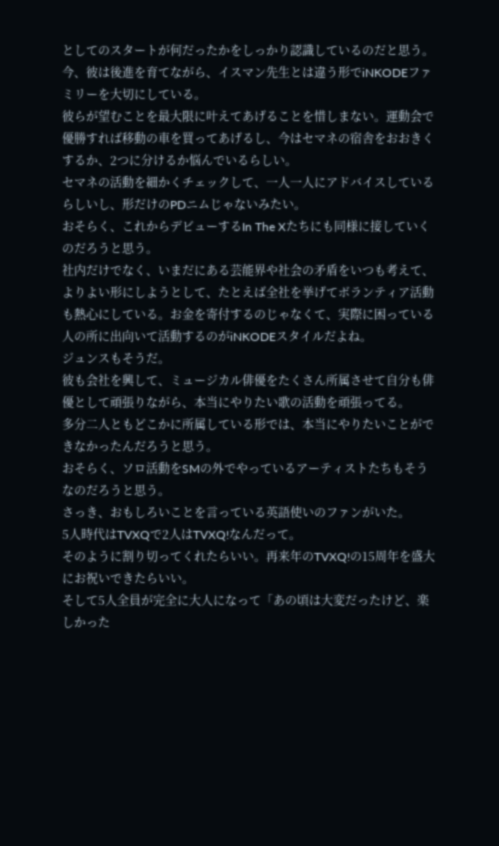としてのスタートが何だったかをしっかり認識しているのだと思う。
今、彼は後進を育てながら、イスマン先生とは違う形でiNKODEファミリーを大切にしている。
彼らが望むことを最大限に叶えてあげることを惜しまない。運動会で優勝すれば移動の車を買ってあげるし、今はセマネの宿舎をおおきくするか、2つに分けるか悩んでいるらしい。
セマネの活動を細かくチェックして、一人一人にアドバイスしているらしいし、形だけのPDニムじゃないみたい。
おそらく、これからデビューするIn The Xたちにも同様に接していくのだろうと思う。
社内だけでなく、いまだにある芸能界や社会の矛盾をいつも考えて、よりよい形にしようとして、たとえば全社を挙げてボランティア活動も熱心にしている。お金を寄付するのじゃなくて、実際に困っている人の所に出向いて活動するのがiNKODEスタイルだよね。
ジュンスもそうだ。
彼も会社を興して、ミュージカル俳優をたくさん所属させて自分も俳優として頑張りながら、本当にやりたい歌の活動を頑張ってる。
多分二人ともどこかに所属している形では、本当にやりたいことができなかったんだろうと思う。
おそらく、ソロ活動をSMの外でやっているアーティストたちもそうなのだろうと思う。
さっき、おもしろいことを言っている英語使いのファンがいた。
5人時代はTVXQで2人はTVXQ!なんだって。
そのように割り切ってくれたらいい。再来年のTVXQ!の15周年を盛大にお祝いできたらいい。
そして5人全員が完全に大人になって「あの頃は大変だったけど、楽しかった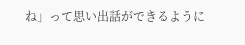ね」って思い出話ができるように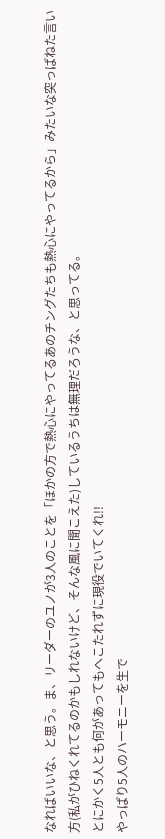なればいいな、と思う。ま、リーダーのユノが3人のことを「ほかの方で熱心にやってるあのチングたちも熱心にやってるから」みたいな突っぱねた言い方(私がひねくれてるのかもしれないけど、そんな風に聞こえた)しているうちは無理だろうな、と思ってる。
とにかく5人とも何があってもへこたれずに現役でいてくれ!!
やっぱり5人のハーモニーを生で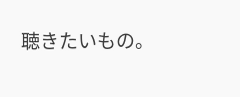聴きたいもの。